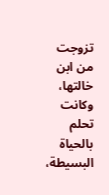تزوجت من ابن خالتها، وكانت تحلم بالحياة البسيطة،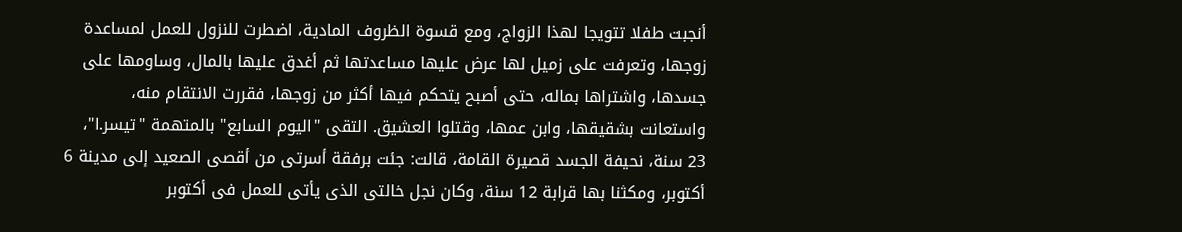أنجبت طفلا تتويجا لهذا الزواج، ومع قسوة الظروف المادية، اضطرت للنزول للعمل لمساعدة زوجها، وتعرفت على زميل لها عرض عليها مساعدتها ثم أغدق عليها بالمال، وساومها على جسدها، واشتراها بماله، حتى أصبح يتحكم فيها أكثر من زوجها، فقررت الانتقام منه، واستعانت بشقيقها، وابن عمها، وقتلوا العشيق. التقى "اليوم السابع" بالمتهمة "تيسر.ا"، 23 سنة، نحيفة الجسد قصيرة القامة، قالت: جئت برفقة أسرتى من أقصى الصعيد إلى مدينة 6 أكتوبر، ومكثنا بها قرابة 12 سنة، وكان نجل خالتى الذى يأتى للعمل فى أكتوبر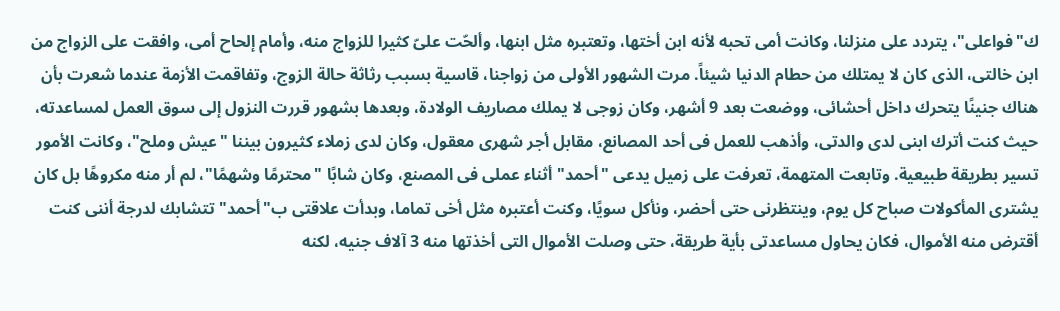ك"فواعلى"، يتردد على منزلنا، وكانت أمى تحبه لأنه ابن أختها، وتعتبره مثل ابنها، وألحّت علىّ كثيرا للزواج منه، وأمام إلحاح أمى، وافقت على الزواج من ابن خالتى، الذى كان لا يمتلك من حطام الدنيا شيئاً. مرت الشهور الأولى من زواجنا، قاسية بسبب رثاثة حالة الزوج، وتفاقمت الأزمة عندما شعرت بأن هناك جنينًا يتحرك داخل أحشائى، ووضعت بعد 9 أشهر، وكان زوجى لا يملك مصاريف الولادة، وبعدها بشهور قررت النزول إلى سوق العمل لمساعدته، حيث كنت أترك ابنى لدى والدتى، وأذهب للعمل فى أحد المصانع، مقابل أجر شهرى معقول، وكان لدى زملاء كثيرون بيننا "عيش وملح"، وكانت الأمور تسير بطريقة طبيعية. وتابعت المتهمة، تعرفت على زميل يدعى "أحمد" أثناء عملى فى المصنع، وكان شابًا "محترمًا وشهمًا"، لم أر منه مكروهًا بل كان يشترى المأكولات صباح كل يوم، وينتظرنى حتى أحضر، ونأكل سويًا، وكنت أعتبره مثل أخى تماما، وبدأت علاقتى ب"أحمد" تتشابك لدرجة أننى كنت أقترض منه الأموال، فكان يحاول مساعدتى بأية طريقة، حتى وصلت الأموال التى أخذتها منه 3 آلاف جنيه، لكنه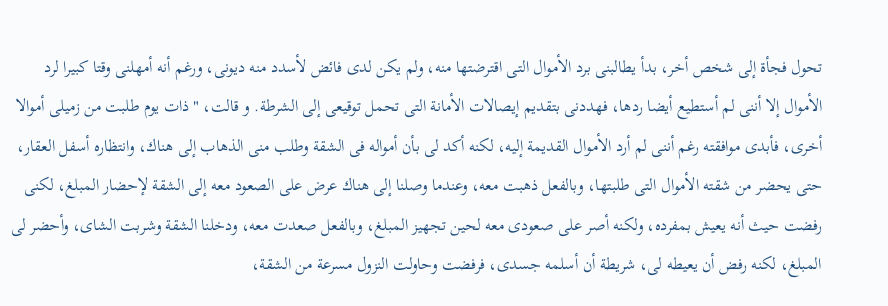تحول فجأة إلى شخص أخر، بدأ يطالبنى برد الأموال التى اقترضتها منه، ولم يكن لدى فائض لأسدد منه ديونى، ورغم أنه أمهلنى وقتا كبيرا لرد الأموال إلا أننى لم أستطيع أيضا ردها، فهددنى بتقديم إيصالات الأمانة التى تحمل توقيعى إلى الشرطة. و قالت، "ذات يوم طلبت من زميلى أموالا أخرى، فأبدى موافقته رغم أننى لم أرد الأموال القديمة إليه، لكنه أكد لى بأن أمواله فى الشقة وطلب منى الذهاب إلى هناك، وانتظاره أسفل العقار، حتى يحضر من شقته الأموال التى طلبتها، وبالفعل ذهبت معه، وعندما وصلنا إلى هناك عرض على الصعود معه إلى الشقة لإحضار المبلغ، لكنى رفضت حيث أنه يعيش بمفرده، ولكنه أصر على صعودى معه لحين تجهيز المبلغ، وبالفعل صعدت معه، ودخلنا الشقة وشربت الشاى، وأحضر لى المبلغ، لكنه رفض أن يعيطه لى، شريطة أن أسلمه جسدى، فرفضت وحاولت النزول مسرعة من الشقة،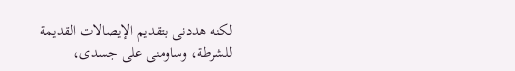لكنه هددنى بتقديم الإيصالات القديمة للشرطة، وساومنى على جسدى،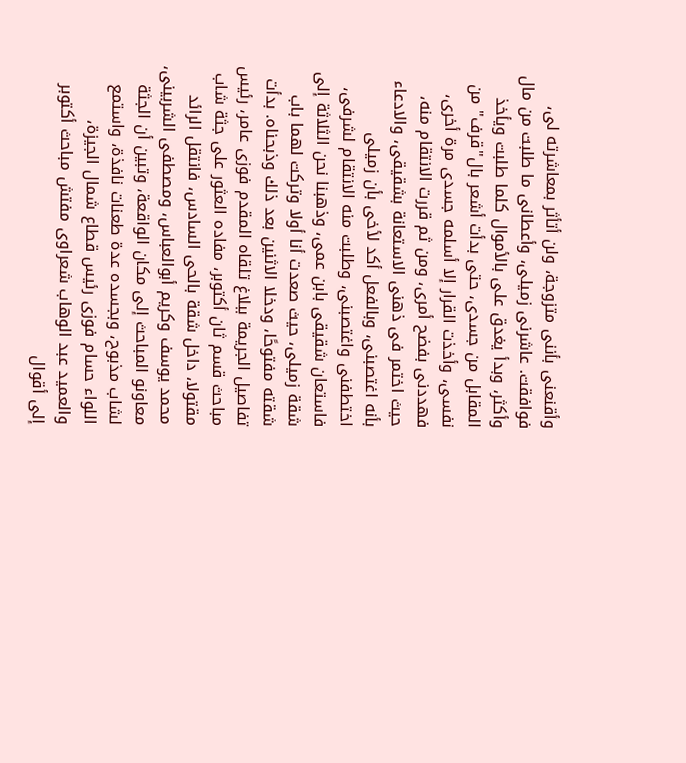وأقنعنى بأننى متزوجة، ولن أتأثر بمعاشرته لى، فوافقت. عاشرنى زميلى، وأعطانى ما طلبت من مال وأكثر، وبدأ يغدق على بالأموال كلما طلبت ويأخذ المقابل من جسدى، حتى بدأت أشعر بال"قرف" من نفسى، وأخذت القرار إلا أسلمه جسدى مرة أخرى، فهددنى بفضح أمرى، ومن ثم قررت الانتقام منه، حيث اختمر فى ذهنى الاستعانة بشقيقى، والادعاء بأنه اغتصبنى، وبالفعل أكد لأخى بأن زميلى اختطفنى واغتصبنى، وطلبت منه الانتقام لشرفى، فاستعان شقيقى بابن عمى، وذهبنا نحن الثلاثة إلى شقة زميلى، حيث صعدت أنا أولا وتركت لهما باب شقته مفتوحًا، ودخلا الاثنين بعد ذلك وذبحناه. بدأت تفاصيل الجريمة ببلاغ تلقاه المقدم فوزى عامر، رئيس مباحث قسم ثان أكتوبر، مفاده العثور على جثة شاب مقتولا، داخل شقة بالحى السادس، فانتقل الرائد محمد يوسف وكريم أبوالعباس، ومصطفى الشربينى، معاونو المباحث إلى مكان الواقعة، وتبين أن الجثة لشاب مذبوح، وبجسده عدة طعنات نافذة، واستمع اللواء حسام فوزى رئيس قطاع شمال الجيزة، والعميد عبد الوهاب شعراوى مفتش مباحث أكتوبر إلى أقوال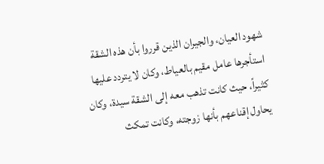شهود العيان، والجيران الذين قرروا بأن هذه الشقة استأجرها عامل مقيم بالعياط، وكان لا يتردد عليها كثيراً، حيث كانت تذهب معه إلى الشقة سيدة، وكان يحاول إقناعهم بأنها زوجته، وكانت تمكث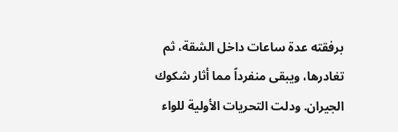برفقته عدة ساعات داخل الشقة، ثم تغادرها، ويبقى منفرداً مما أثار شكوك الجيران. ودلت التحريات الأولية للواء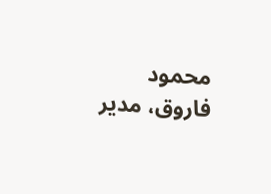محمود فاروق، مدير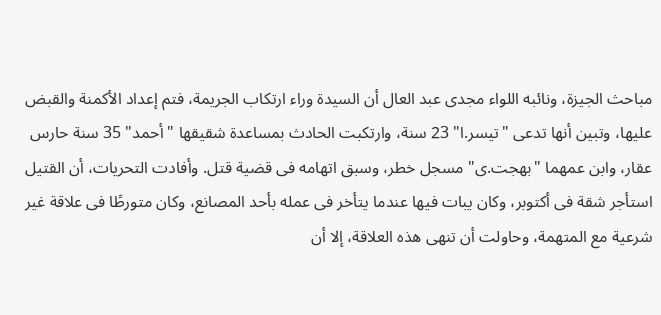مباحث الجيزة، ونائبه اللواء مجدى عبد العال أن السيدة وراء ارتكاب الجريمة، فتم إعداد الأكمنة والقبض عليها، وتبين أنها تدعى "تيسر.ا" 23 سنة، وارتكبت الحادث بمساعدة شقيقها "أحمد" 35 سنة حارس عقار، وابن عمهما "بهجت.ى" مسجل خطر، وسبق اتهامه فى قضية قتل. وأفادت التحريات، أن القتيل استأجر شقة فى أكتوبر، وكان يبات فيها عندما يتأخر فى عمله بأحد المصانع، وكان متورطًا فى علاقة غير شرعية مع المتهمة، وحاولت أن تنهى هذه العلاقة، إلا أن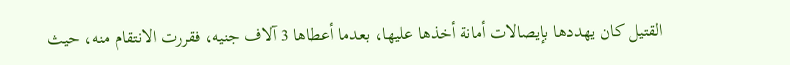القتيل كان يهددها بإيصالات أمانة أخذها عليها، بعدما أعطاها 3 آلاف جنيه، فقررت الانتقام منه، حيث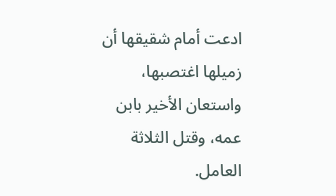ادعت أمام شقيقها أن زميلها اغتصبها، واستعان الأخير بابن عمه، وقتل الثلاثة العامل.